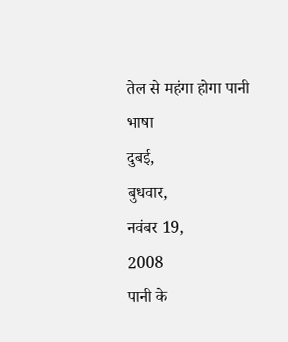तेल से महंगा होगा पानी
भाषा
दुबई,
बुधवार,
नवंबर 19,
2008
पानी के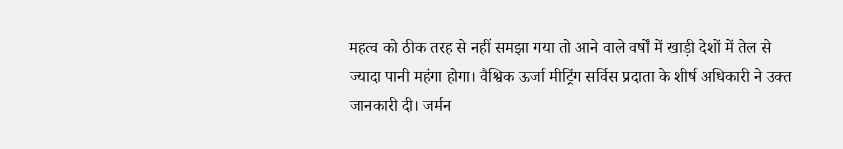महत्व को ठीक तरह से नहीं समझा गया तो आने वाले वर्षों में खाड़ी देशों में तेल से ज्यादा पानी महंगा होगा। वैश्विक ऊर्जा मीट्रिंग सर्विस प्रदाता के शीर्ष अधिकारी ने उक्त जानकारी दी। जर्मन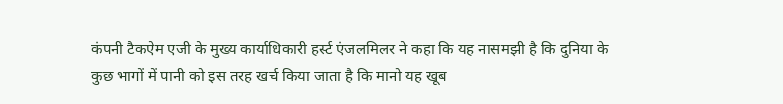कंपनी टैकऐम एजी के मुख्य कार्याधिकारी हर्स्ट एंजलमिलर ने कहा कि यह नासमझी है कि दुनिया के कुछ भागों में पानी को इस तरह खर्च किया जाता है कि मानो यह खूब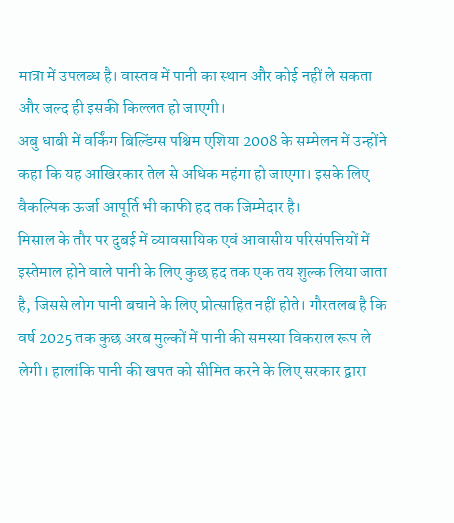मात्रा में उपलब्ध है। वास्तव में पानी का स्थान और कोई नहीं ले सकता और जल्द ही इसकी किल्लत हो जाएगी।
अबु धाबी में वर्किंग बिल्डिंग्स पश्चिम एशिया 2008 के सम्मेलन में उन्होंने कहा कि यह आखिरकार तेल से अधिक महंगा हो जाएगा। इसके लिए वैकल्पिक ऊर्जा आपूर्ति भी काफी हद तक जिम्मेदार है।
मिसाल के तौर पर दुबई में व्यावसायिक एवं आवासीय परिसंपत्तियों में इस्तेमाल होने वाले पानी के लिए कुछ हद तक एक तय शुल्क लिया जाता है, जिससे लोग पानी बचाने के लिए प्रोत्साहित नहीं होते। गौरतलब है कि वर्ष 2025 तक कुछ अरब मुल्कों में पानी की समस्या विकराल रूप ले लेगी। हालांकि पानी की खपत को सीमित करने के लिए सरकार द्वारा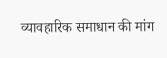व्यावहारिक समाधान की मांग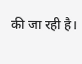की जा रही है।